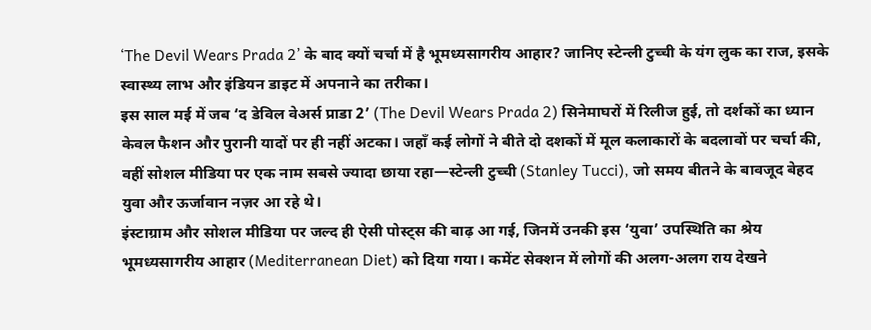‘The Devil Wears Prada 2’ के बाद क्यों चर्चा में है भूमध्यसागरीय आहार? जानिए स्टेन्ली टुच्ची के यंग लुक का राज, इसके स्वास्थ्य लाभ और इंडियन डाइट में अपनाने का तरीका।
इस साल मई में जब ‘द डेविल वेअर्स प्राडा 2’ (The Devil Wears Prada 2) सिनेमाघरों में रिलीज हुई, तो दर्शकों का ध्यान केवल फैशन और पुरानी यादों पर ही नहीं अटका। जहाँ कई लोगों ने बीते दो दशकों में मूल कलाकारों के बदलावों पर चर्चा की, वहीं सोशल मीडिया पर एक नाम सबसे ज्यादा छाया रहा—स्टेन्ली टुच्ची (Stanley Tucci), जो समय बीतने के बावजूद बेहद युवा और ऊर्जावान नज़र आ रहे थे।
इंस्टाग्राम और सोशल मीडिया पर जल्द ही ऐसी पोस्ट्स की बाढ़ आ गई, जिनमें उनकी इस ‘युवा’ उपस्थिति का श्रेय भूमध्यसागरीय आहार (Mediterranean Diet) को दिया गया। कमेंट सेक्शन में लोगों की अलग-अलग राय देखने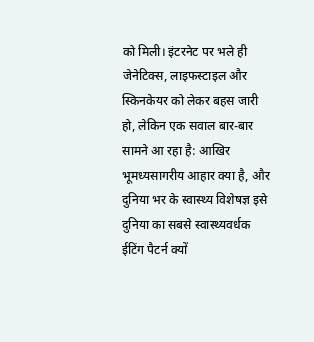को मिली। इंटरनेट पर भले ही जेनेटिक्स, लाइफस्टाइल और स्किनकेयर को लेकर बहस जारी हो, लेकिन एक सवाल बार-बार सामने आ रहा है: आखिर भूमध्यसागरीय आहार क्या है, और दुनिया भर के स्वास्थ्य विशेषज्ञ इसे दुनिया का सबसे स्वास्थ्यवर्धक ईटिंग पैटर्न क्यों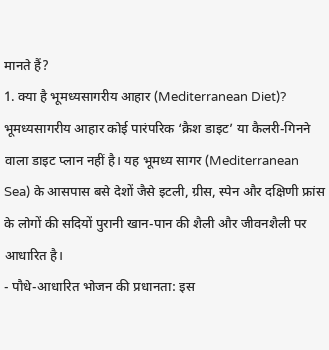मानते हैं?
1. क्या है भूमध्यसागरीय आहार (Mediterranean Diet)?
भूमध्यसागरीय आहार कोई पारंपरिक ‘क्रैश डाइट’ या कैलरी-गिनने वाला डाइट प्लान नहीं है। यह भूमध्य सागर (Mediterranean Sea) के आसपास बसे देशों जैसे इटली, ग्रीस, स्पेन और दक्षिणी फ्रांस के लोगों की सदियों पुरानी खान-पान की शैली और जीवनशैली पर आधारित है।
- पौधे-आधारित भोजन की प्रधानता: इस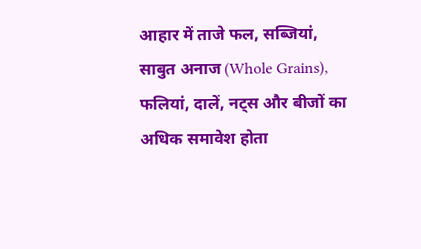आहार में ताजे फल, सब्जियां, साबुत अनाज (Whole Grains), फलियां, दालें, नट्स और बीजों का अधिक समावेश होता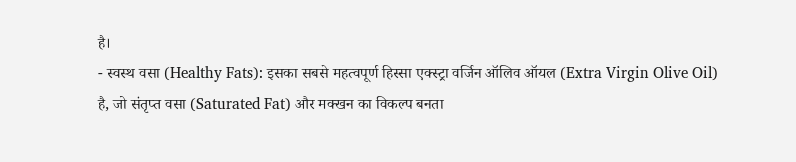है।
- स्वस्थ वसा (Healthy Fats): इसका सबसे महत्वपूर्ण हिस्सा एक्स्ट्रा वर्जिन ऑलिव ऑयल (Extra Virgin Olive Oil) है, जो संतृप्त वसा (Saturated Fat) और मक्खन का विकल्प बनता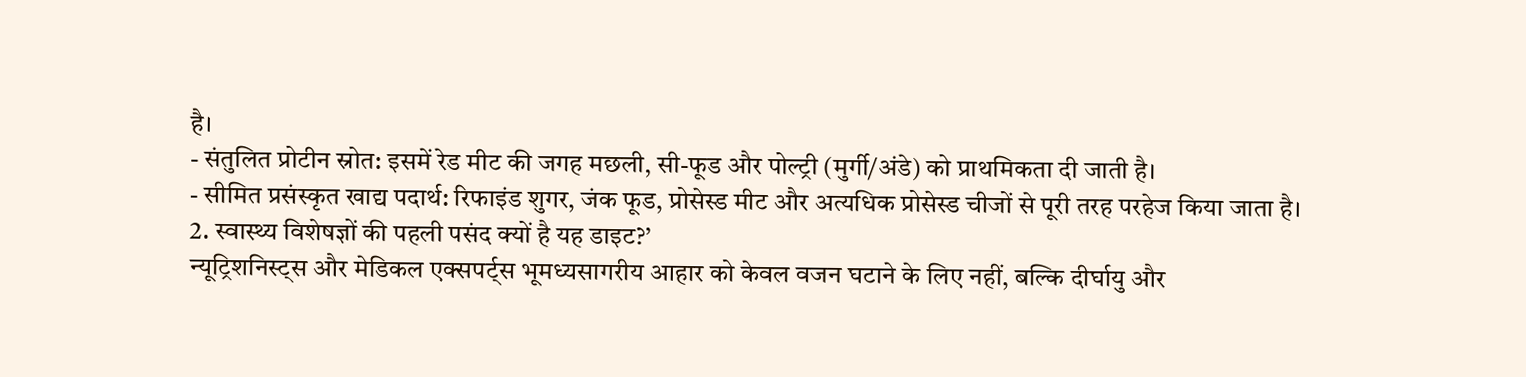है।
- संतुलित प्रोटीन स्रोत: इसमें रेड मीट की जगह मछली, सी-फूड और पोल्ट्री (मुर्गी/अंडे) को प्राथमिकता दी जाती है।
- सीमित प्रसंस्कृत खाद्य पदार्थ: रिफाइंड शुगर, जंक फूड, प्रोसेस्ड मीट और अत्यधिक प्रोसेस्ड चीजों से पूरी तरह परहेज किया जाता है।
2. स्वास्थ्य विशेषज्ञों की पहली पसंद क्यों है यह डाइट?’
न्यूट्रिशनिस्ट्स और मेडिकल एक्सपर्ट्स भूमध्यसागरीय आहार को केवल वजन घटाने के लिए नहीं, बल्कि दीर्घायु और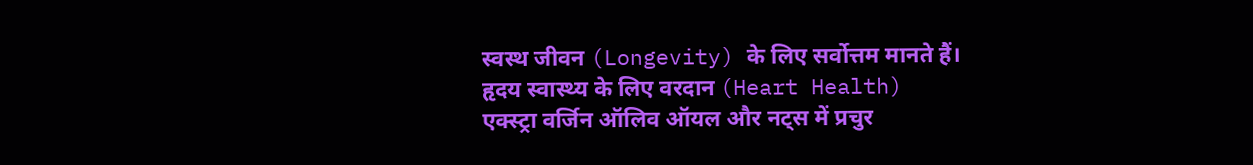स्वस्थ जीवन (Longevity) के लिए सर्वोत्तम मानते हैं।
हृदय स्वास्थ्य के लिए वरदान (Heart Health)
एक्स्ट्रा वर्जिन ऑलिव ऑयल और नट्स में प्रचुर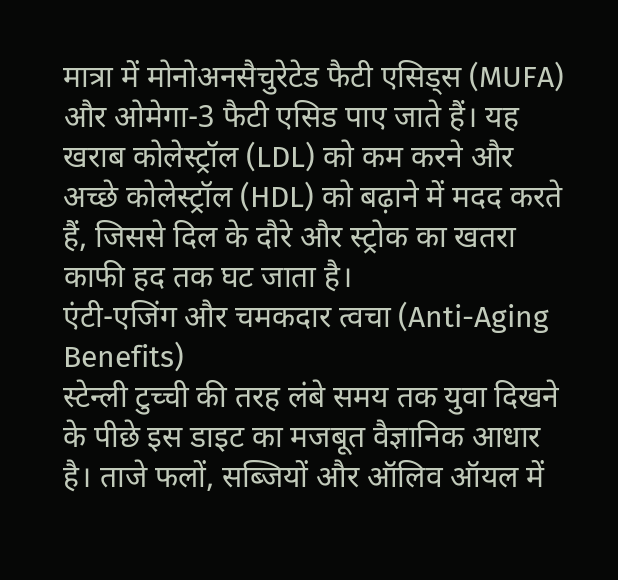मात्रा में मोनोअनसैचुरेटेड फैटी एसिड्स (MUFA) और ओमेगा-3 फैटी एसिड पाए जाते हैं। यह खराब कोलेस्ट्रॉल (LDL) को कम करने और अच्छे कोलेस्ट्रॉल (HDL) को बढ़ाने में मदद करते हैं, जिससे दिल के दौरे और स्ट्रोक का खतरा काफी हद तक घट जाता है।
एंटी-एजिंग और चमकदार त्वचा (Anti-Aging Benefits)
स्टेन्ली टुच्ची की तरह लंबे समय तक युवा दिखने के पीछे इस डाइट का मजबूत वैज्ञानिक आधार है। ताजे फलों, सब्जियों और ऑलिव ऑयल में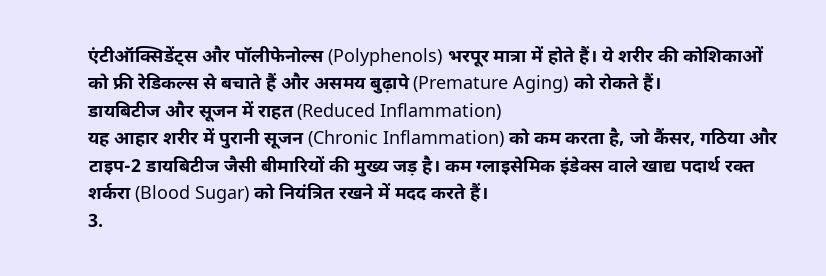एंटीऑक्सिडेंट्स और पॉलीफेनोल्स (Polyphenols) भरपूर मात्रा में होते हैं। ये शरीर की कोशिकाओं को फ्री रेडिकल्स से बचाते हैं और असमय बुढ़ापे (Premature Aging) को रोकते हैं।
डायबिटीज और सूजन में राहत (Reduced Inflammation)
यह आहार शरीर में पुरानी सूजन (Chronic Inflammation) को कम करता है, जो कैंसर, गठिया और टाइप-2 डायबिटीज जैसी बीमारियों की मुख्य जड़ है। कम ग्लाइसेमिक इंडेक्स वाले खाद्य पदार्थ रक्त शर्करा (Blood Sugar) को नियंत्रित रखने में मदद करते हैं।
3.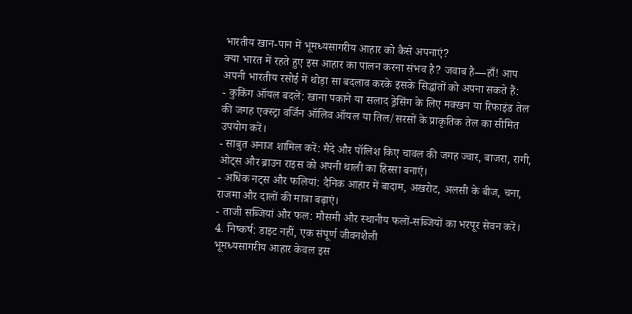भारतीय खान-पान में भूमध्यसागरीय आहार को कैसे अपनाएं?
क्या भारत में रहते हुए इस आहार का पालन करना संभव है? जवाब है—हाँ! आप अपनी भारतीय रसोई में थोड़ा सा बदलाव करके इसके सिद्धांतों को अपना सकते हैं:
- कुकिंग ऑयल बदलें: खाना पकाने या सलाद ड्रेसिंग के लिए मक्खन या रिफाइंड तेल की जगह एक्स्ट्रा वर्जिन ऑलिव ऑयल या तिल/सरसों के प्राकृतिक तेल का सीमित उपयोग करें।
- साबुत अनाज शामिल करें: मैदे और पॉलिश किए चावल की जगह ज्वार, बाजरा, रागी, ओट्स और ब्राउन राइस को अपनी थाली का हिस्सा बनाएं।
- अधिक नट्स और फलियां: दैनिक आहार में बादाम, अखरोट, अलसी के बीज, चना, राजमा और दालों की मात्रा बढ़ाएं।
- ताजी सब्जियां और फल: मौसमी और स्थानीय फलों-सब्जियों का भरपूर सेवन करें।
4. निष्कर्ष: डाइट नहीं, एक संपूर्ण जीवनशैली
भूमध्यसागरीय आहार केवल इस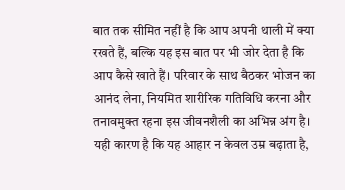बात तक सीमित नहीं है कि आप अपनी थाली में क्या रखते हैं, बल्कि यह इस बात पर भी जोर देता है कि आप कैसे खाते हैं। परिवार के साथ बैठकर भोजन का आनंद लेना, नियमित शारीरिक गतिविधि करना और तनावमुक्त रहना इस जीवनशैली का अभिन्न अंग है। यही कारण है कि यह आहार न केवल उम्र बढ़ाता है,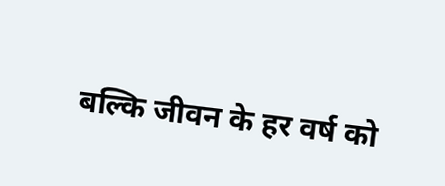बल्कि जीवन के हर वर्ष को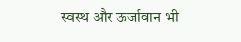स्वस्थ और ऊर्जावान भी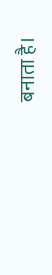बनाता है।